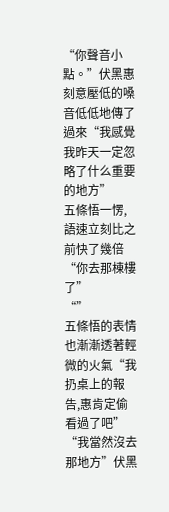“你聲音小點。”伏黑惠刻意壓低的嗓音低低地傳了過來“我感覺我昨天一定忽略了什么重要的地方”
五條悟一愣,語速立刻比之前快了幾倍“你去那棟樓了”
“”
五條悟的表情也漸漸透著輕微的火氣“我扔桌上的報告,惠肯定偷看過了吧”
“我當然沒去那地方”伏黑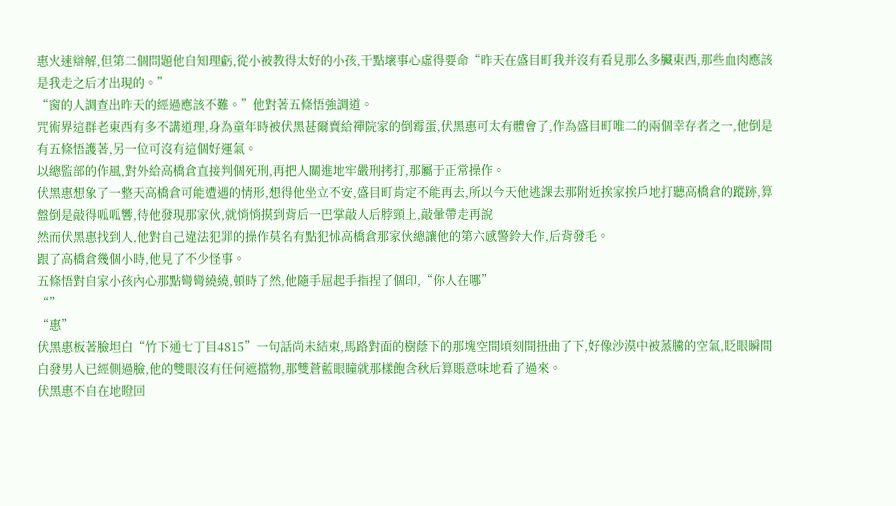惠火速辯解,但第二個問題他自知理虧,從小被教得太好的小孩,干點壞事心虛得要命“昨天在盛目町我并沒有看見那么多臟東西,那些血肉應該是我走之后才出現的。”
“窗的人調查出昨天的經過應該不難。”他對著五條悟強調道。
咒術界這群老東西有多不講道理,身為童年時被伏黑甚爾賣給禪院家的倒霉蛋,伏黑惠可太有體會了,作為盛目町唯二的兩個幸存者之一,他倒是有五條悟護著,另一位可沒有這個好運氣。
以總監部的作風,對外給高橋倉直接判個死刑,再把人關進地牢嚴刑拷打,那屬于正常操作。
伏黑惠想象了一整天高橋倉可能遭遇的情形,想得他坐立不安,盛目町肯定不能再去,所以今天他逃課去那附近挨家挨戶地打聽高橋倉的蹤跡,算盤倒是敲得呱呱響,待他發現那家伙,就悄悄摸到背后一巴掌敲人后脖頸上,敲暈帶走再說
然而伏黑惠找到人,他對自己違法犯罪的操作莫名有點犯怵高橋倉那家伙總讓他的第六感警鈴大作,后背發毛。
跟了高橋倉幾個小時,他見了不少怪事。
五條悟對自家小孩內心那點彎彎繞繞,頓時了然,他隨手屈起手指捏了個印,“你人在哪”
“”
“惠”
伏黑惠板著臉坦白“竹下通七丁目4815”一句話尚未結束,馬路對面的樹蔭下的那塊空間頃刻間扭曲了下,好像沙漠中被蒸騰的空氣,眨眼瞬間白發男人已經側過臉,他的雙眼沒有任何遮擋物,那雙蒼藍眼瞳就那樣飽含秋后算賬意味地看了過來。
伏黑惠不自在地瞪回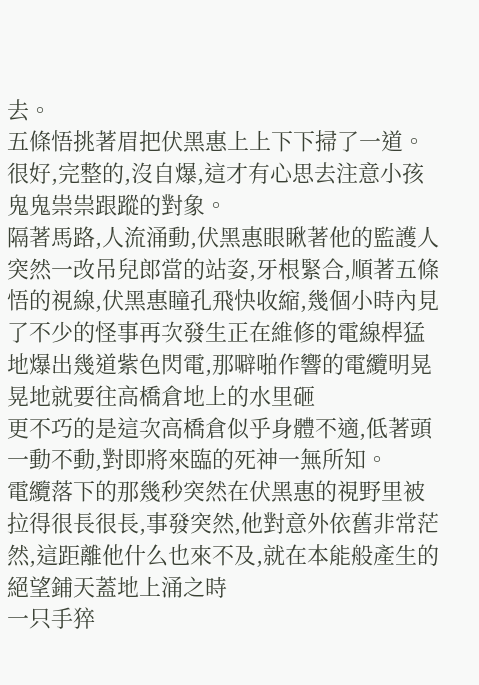去。
五條悟挑著眉把伏黑惠上上下下掃了一道。很好,完整的,沒自爆,這才有心思去注意小孩鬼鬼祟祟跟蹤的對象。
隔著馬路,人流涌動,伏黑惠眼瞅著他的監護人突然一改吊兒郎當的站姿,牙根緊合,順著五條悟的視線,伏黑惠瞳孔飛快收縮,幾個小時內見了不少的怪事再次發生正在維修的電線桿猛地爆出幾道紫色閃電,那噼啪作響的電纜明晃晃地就要往高橋倉地上的水里砸
更不巧的是這次高橋倉似乎身體不適,低著頭一動不動,對即將來臨的死神一無所知。
電纜落下的那幾秒突然在伏黑惠的視野里被拉得很長很長,事發突然,他對意外依舊非常茫然,這距離他什么也來不及,就在本能般產生的絕望鋪天蓋地上涌之時
一只手猝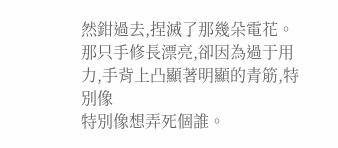然鉗過去,捏滅了那幾朵電花。
那只手修長漂亮,卻因為過于用力,手背上凸顯著明顯的青筋,特別像
特別像想弄死個誰。